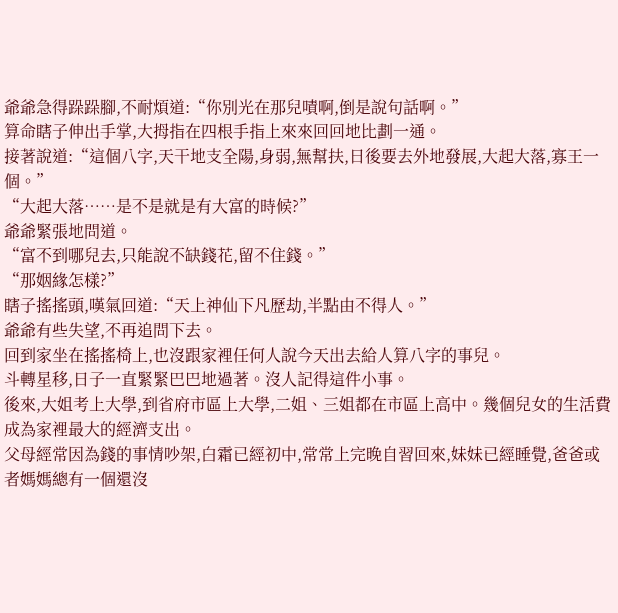爺爺急得跺跺腳,不耐煩道:“你別光在那兒嘖啊,倒是說句話啊。”
算命瞎子伸出手掌,大拇指在四根手指上來來回回地比劃一通。
接著說道:“這個八字,天干地支全陽,身弱,無幫扶,日後要去外地發展,大起大落,寡王一個。”
“大起大落……是不是就是有大富的時候?”
爺爺緊張地問道。
“富不到哪兒去,只能說不缺錢花,留不住錢。”
“那姻緣怎樣?”
瞎子搖搖頭,嘆氣回道:“天上神仙下凡歷劫,半點由不得人。”
爺爺有些失望,不再追問下去。
回到家坐在搖搖椅上,也沒跟家裡任何人說今天出去給人算八字的事兒。
斗轉星移,日子一直緊緊巴巴地過著。沒人記得這件小事。
後來,大姐考上大學,到省府市區上大學,二姐、三姐都在市區上高中。幾個兒女的生活費成為家裡最大的經濟支出。
父母經常因為錢的事情吵架,白霜已經初中,常常上完晚自習回來,妹妹已經睡覺,爸爸或者媽媽總有一個還沒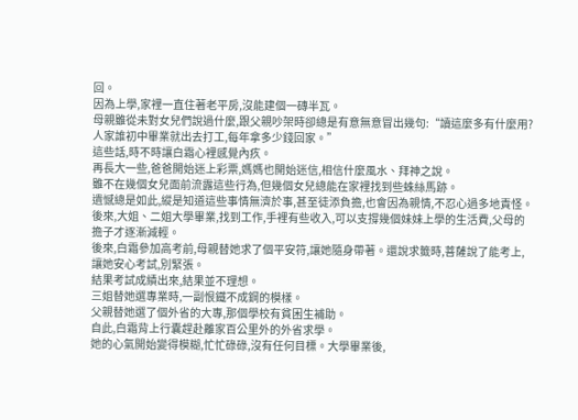回。
因為上學,家裡一直住著老平房,沒能建個一磚半瓦。
母親雖從未對女兒們說過什麼,跟父親吵架時卻總是有意無意冒出幾句:“讀這麼多有什麼用?人家誰初中畢業就出去打工,每年拿多少錢回家。”
這些話,時不時讓白霜心裡感覺內疚。
再長大一些,爸爸開始迷上彩票,媽媽也開始迷信,相信什麼風水、拜神之說。
雖不在幾個女兒面前流露這些行為,但幾個女兒總能在家裡找到些蛛絲馬跡。
遺憾總是如此,縱是知道這些事情無濟於事,甚至徒添負擔,也會因為親情,不忍心過多地責怪。
後來,大姐、二姐大學畢業,找到工作,手裡有些收入,可以支撐幾個妹妹上學的生活費,父母的擔子才逐漸減輕。
後來,白霜參加高考前,母親替她求了個平安符,讓她隨身帶著。還說求籤時,菩薩說了能考上,讓她安心考試,別緊張。
結果考試成績出來,結果並不理想。
三姐替她選專業時,一副恨鐵不成鋼的模樣。
父親替她選了個外省的大專,那個學校有貧困生補助。
自此,白霜背上行囊趕赴離家百公里外的外省求學。
她的心氣開始變得模糊,忙忙碌碌,沒有任何目標。大學畢業後,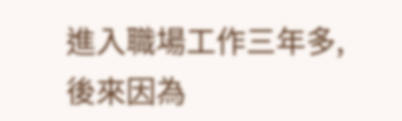進入職場工作三年多,後來因為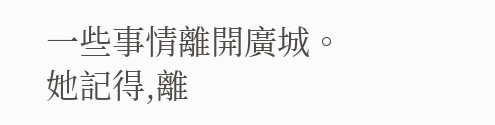一些事情離開廣城。
她記得,離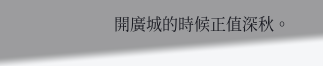開廣城的時候正值深秋。